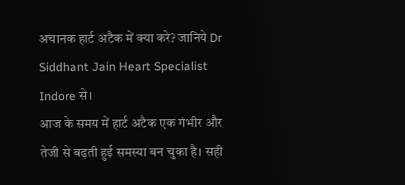अचानक हार्ट अटैक में क्या करे? जानिये Dr Siddhant Jain Heart Specialist Indore से।
आज के समय में हार्ट अटैक एक गंभीर और तेजी से बढ़ती हुई समस्या बन चुका है। सही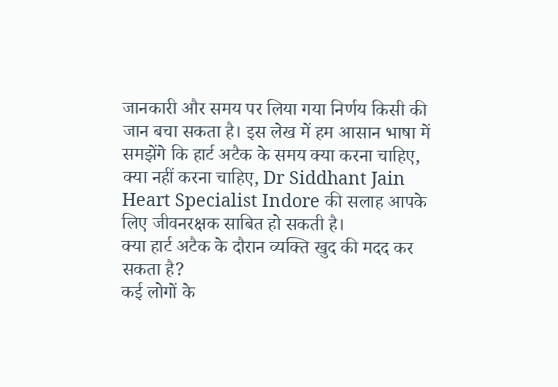जानकारी और समय पर लिया गया निर्णय किसी की जान बचा सकता है। इस लेख में हम आसान भाषा में समझेंगे कि हार्ट अटैक के समय क्या करना चाहिए, क्या नहीं करना चाहिए, Dr Siddhant Jain Heart Specialist Indore की सलाह आपके लिए जीवनरक्षक साबित हो सकती है।
क्या हार्ट अटैक के दौरान व्यक्ति खुद की मदद कर सकता है?
कई लोगों के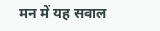मन में यह सवाल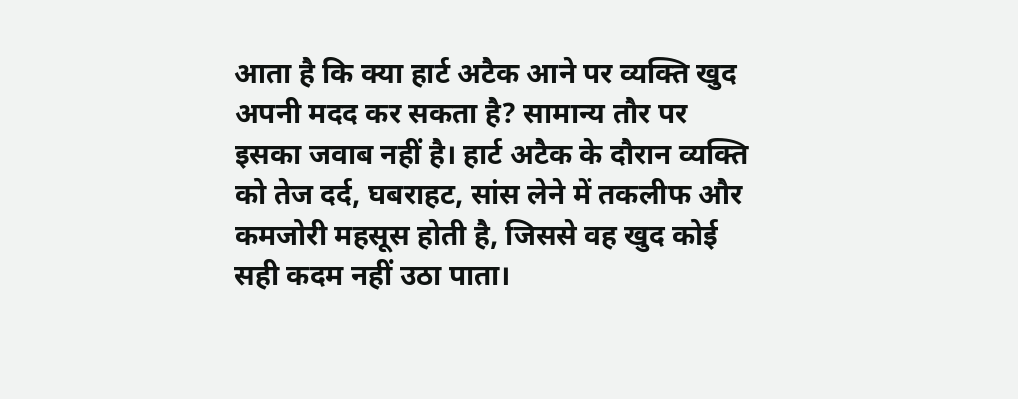आता है कि क्या हार्ट अटैक आने पर व्यक्ति खुद अपनी मदद कर सकता है? सामान्य तौर पर इसका जवाब नहीं है। हार्ट अटैक के दौरान व्यक्ति को तेज दर्द, घबराहट, सांस लेने में तकलीफ और कमजोरी महसूस होती है, जिससे वह खुद कोई सही कदम नहीं उठा पाता।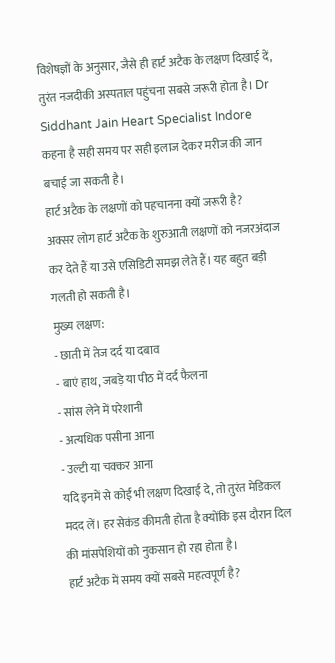विशेषज्ञों के अनुसार, जैसे ही हार्ट अटैक के लक्षण दिखाई दें, तुरंत नजदीकी अस्पताल पहुंचना सबसे जरूरी होता है। Dr Siddhant Jain Heart Specialist Indore कहना है सही समय पर सही इलाज देकर मरीज की जान बचाई जा सकती है।
हार्ट अटैक के लक्षणों को पहचानना क्यों जरूरी है?
अक्सर लोग हार्ट अटैक के शुरुआती लक्षणों को नजरअंदाज कर देते हैं या उसे एसिडिटी समझ लेते हैं। यह बहुत बड़ी गलती हो सकती है।
मुख्य लक्षण:
- छाती में तेज दर्द या दबाव
- बाएं हाथ, जबड़े या पीठ में दर्द फैलना
- सांस लेने में परेशानी
- अत्यधिक पसीना आना
- उल्टी या चक्कर आना
यदि इनमें से कोई भी लक्षण दिखाई दे, तो तुरंत मेडिकल मदद लें। हर सेकंड कीमती होता है क्योंकि इस दौरान दिल की मांसपेशियों को नुकसान हो रहा होता है।
हार्ट अटैक में समय क्यों सबसे महत्वपूर्ण है?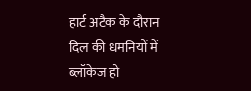हार्ट अटैक के दौरान दिल की धमनियों में ब्लॉकेज हो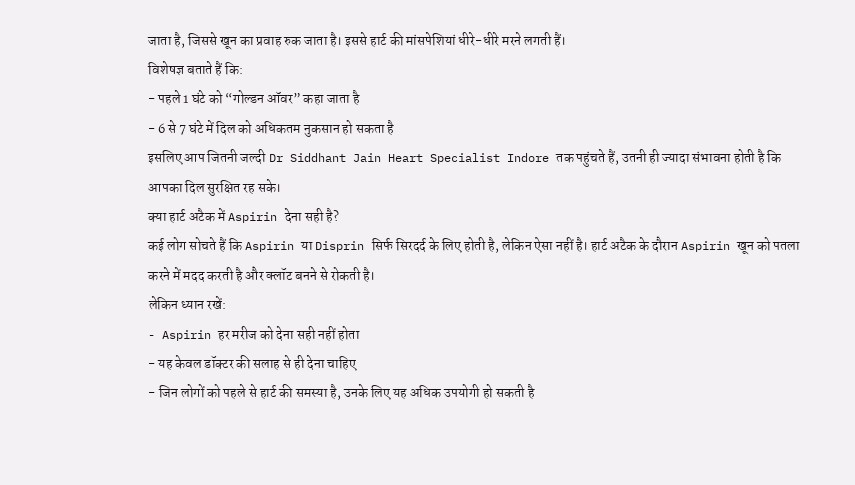जाता है, जिससे खून का प्रवाह रुक जाता है। इससे हार्ट की मांसपेशियां धीरे-धीरे मरने लगती हैं।
विशेषज्ञ बताते हैं कि:
- पहले 1 घंटे को “गोल्डन ऑवर” कहा जाता है
- 6 से 7 घंटे में दिल को अधिकतम नुकसान हो सकता है
इसलिए आप जितनी जल्दी Dr Siddhant Jain Heart Specialist Indore तक पहुंचते हैं, उतनी ही ज्यादा संभावना होती है कि आपका दिल सुरक्षित रह सके।
क्या हार्ट अटैक में Aspirin देना सही है?
कई लोग सोचते हैं कि Aspirin या Disprin सिर्फ सिरदर्द के लिए होती है, लेकिन ऐसा नहीं है। हार्ट अटैक के दौरान Aspirin खून को पतला करने में मदद करती है और क्लॉट बनने से रोकती है।
लेकिन ध्यान रखें:
- Aspirin हर मरीज को देना सही नहीं होता
- यह केवल डॉक्टर की सलाह से ही देना चाहिए
- जिन लोगों को पहले से हार्ट की समस्या है, उनके लिए यह अधिक उपयोगी हो सकती है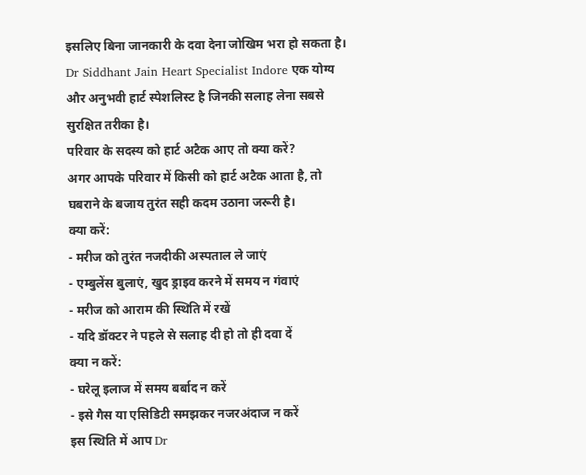इसलिए बिना जानकारी के दवा देना जोखिम भरा हो सकता है। Dr Siddhant Jain Heart Specialist Indore एक योग्य और अनुभवी हार्ट स्पेशलिस्ट है जिनकी सलाह लेना सबसे सुरक्षित तरीका है।
परिवार के सदस्य को हार्ट अटैक आए तो क्या करें?
अगर आपके परिवार में किसी को हार्ट अटैक आता है, तो घबराने के बजाय तुरंत सही कदम उठाना जरूरी है।
क्या करें:
- मरीज को तुरंत नजदीकी अस्पताल ले जाएं
- एम्बुलेंस बुलाएं, खुद ड्राइव करने में समय न गंवाएं
- मरीज को आराम की स्थिति में रखें
- यदि डॉक्टर ने पहले से सलाह दी हो तो ही दवा दें
क्या न करें:
- घरेलू इलाज में समय बर्बाद न करें
- इसे गैस या एसिडिटी समझकर नजरअंदाज न करें
इस स्थिति में आप Dr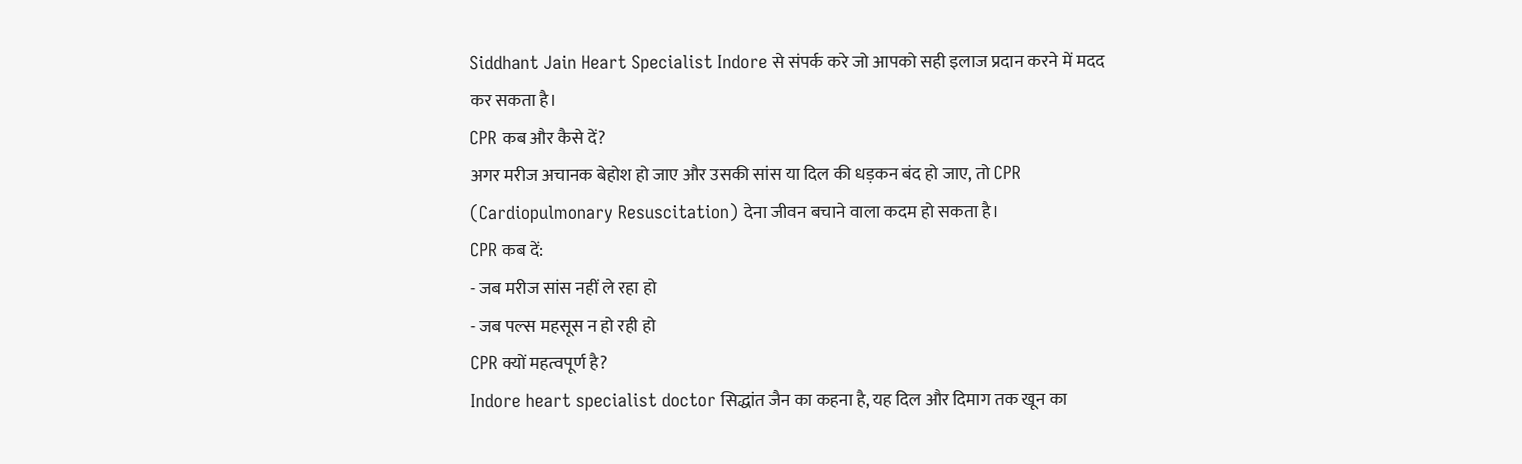Siddhant Jain Heart Specialist Indore से संपर्क करे जो आपको सही इलाज प्रदान करने में मदद कर सकता है।
CPR कब और कैसे दें?
अगर मरीज अचानक बेहोश हो जाए और उसकी सांस या दिल की धड़कन बंद हो जाए, तो CPR (Cardiopulmonary Resuscitation) देना जीवन बचाने वाला कदम हो सकता है।
CPR कब दें:
- जब मरीज सांस नहीं ले रहा हो
- जब पल्स महसूस न हो रही हो
CPR क्यों महत्वपूर्ण है?
Indore heart specialist doctor सिद्धांत जैन का कहना है, यह दिल और दिमाग तक खून का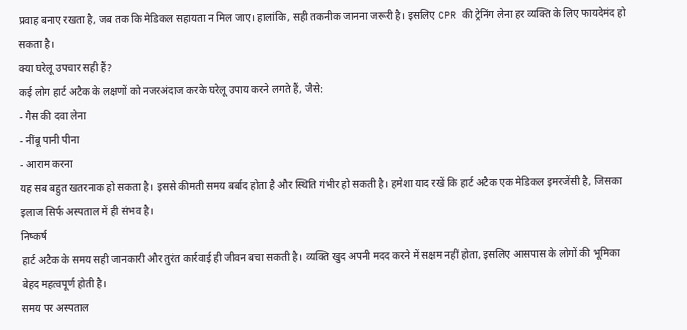प्रवाह बनाए रखता है, जब तक कि मेडिकल सहायता न मिल जाए। हालांकि, सही तकनीक जानना जरूरी है। इसलिए CPR की ट्रेनिंग लेना हर व्यक्ति के लिए फायदेमंद हो सकता है।
क्या घरेलू उपचार सही हैं?
कई लोग हार्ट अटैक के लक्षणों को नजरअंदाज करके घरेलू उपाय करने लगते हैं, जैसे:
- गैस की दवा लेना
- नींबू पानी पीना
- आराम करना
यह सब बहुत खतरनाक हो सकता है। इससे कीमती समय बर्बाद होता है और स्थिति गंभीर हो सकती है। हमेशा याद रखें कि हार्ट अटैक एक मेडिकल इमरजेंसी है, जिसका इलाज सिर्फ अस्पताल में ही संभव है।
निष्कर्ष
हार्ट अटैक के समय सही जानकारी और तुरंत कार्रवाई ही जीवन बचा सकती है। व्यक्ति खुद अपनी मदद करने में सक्षम नहीं होता, इसलिए आसपास के लोगों की भूमिका बेहद महत्वपूर्ण होती है।
समय पर अस्पताल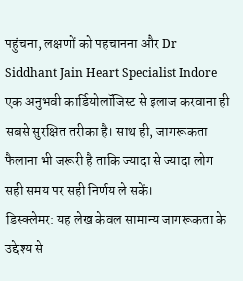पहुंचना, लक्षणों को पहचानना और Dr Siddhant Jain Heart Specialist Indore एक अनुभवी कार्डियोलॉजिस्ट से इलाज करवाना ही सबसे सुरक्षित तरीका है। साथ ही, जागरूकता फैलाना भी जरूरी है ताकि ज्यादा से ज्यादा लोग सही समय पर सही निर्णय ले सकें।
डिस्क्लेमर: यह लेख केवल सामान्य जागरूकता के उद्देश्य से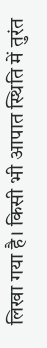लिखा गया है। किसी भी आपात स्थिति में तुरंत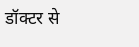डॉक्टर से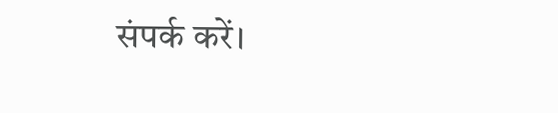संपर्क करें।